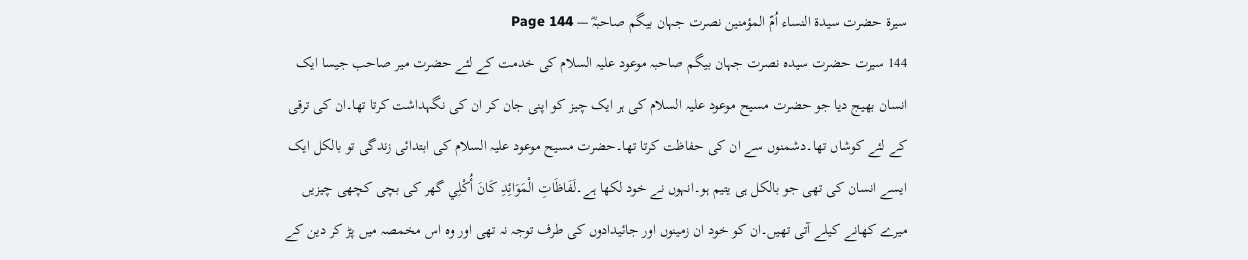سیرۃ حضرت سیدۃ النساء اُمّ المؤمنین نصرت جہان بیگم صاحبہؓ — Page 144
144 سیرت حضرت سیدہ نصرت جہان بیگم صاحبہ موعود علیہ السلام کی خدمت کے لئے حضرت میر صاحب جیسا ایک انسان بھیج دیا جو حضرت مسیح موعود علیہ السلام کی ہر ایک چیز کو اپنی جان کر ان کی نگہداشت کرتا تھا۔ان کی ترقی کے لئے کوشاں تھا۔دشمنوں سے ان کی حفاظت کرتا تھا۔حضرت مسیح موعود علیہ السلام کی ابتدائی زندگی تو بالکل ایک ایسے انسان کی تھی جو بالکل ہی یتیم ہو۔انہوں نے خود لکھا ہے۔لَفَاظَاتِ الْمَوَائِدِ كَانَ أُكْلِي گھر کی بچی کچھی چیزیں میرے کھانے کیلے آتی تھیں۔ان کو خود ان زمینوں اور جائیدادوں کی طرف توجہ نہ تھی اور وہ اس مخمصہ میں پڑ کر دین کے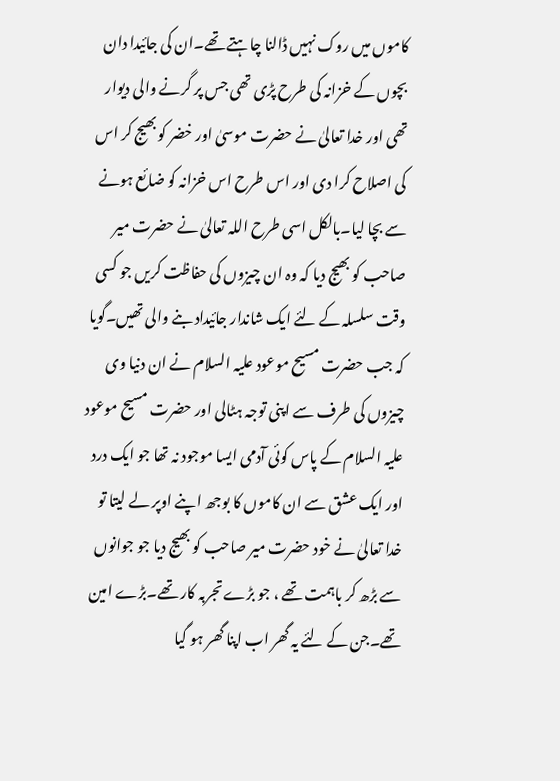کاموں میں روک نہیں ڈالنا چاہتے تھے۔ان کی جائیدا دان بچوں کے خزانہ کی طرح پڑی تھی جس پر گرنے والی دیوار تھی اور خدا تعالیٰ نے حضرت موسیٰ اور خضر کو بھیج کر اس کی اصلاح کرا دی اور اس طرح اس خزانہ کو ضائع ہونے سے بچا لیا۔بالکل اسی طرح اللہ تعالیٰ نے حضرت میر صاحب کو بھیج دیا کہ وہ ان چیزوں کی حفاظت کریں جو کسی وقت سلسلہ کے لئے ایک شاندار جائیداد بنے والی تھیں۔گویا کہ جب حضرت مسیح موعود علیہ السلام نے ان دنیا وی چیزوں کی طرف سے اپنی توجہ ہٹالی اور حضرت مسیح موعود علیہ السلام کے پاس کوئی آدمی ایسا موجود نہ تھا جو ایک درد اور ایک عشق سے ان کاموں کا بوجھ اپنے اوپر لے لیتا تو خدا تعالیٰ نے خود حضرت میر صاحب کو بھیج دیا جو جوانوں سے بڑھ کر باہمت تھے ، جو بڑے تجربہ کار تھے۔بڑے امین تھے۔جن کے لئے یہ گھر اب اپنا گھر ہو گیا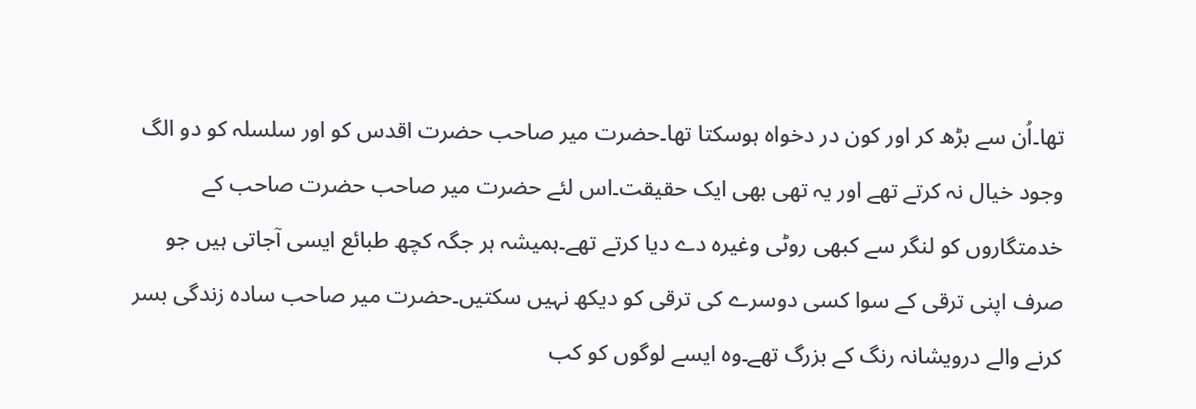تھا۔اُن سے بڑھ کر اور کون در دخواہ ہوسکتا تھا۔حضرت میر صاحب حضرت اقدس کو اور سلسلہ کو دو الگ وجود خیال نہ کرتے تھے اور یہ تھی بھی ایک حقیقت۔اس لئے حضرت میر صاحب حضرت صاحب کے خدمتگاروں کو لنگر سے کبھی روٹی وغیرہ دے دیا کرتے تھے۔ہمیشہ ہر جگہ کچھ طبائع ایسی آجاتی ہیں جو صرف اپنی ترقی کے سوا کسی دوسرے کی ترقی کو دیکھ نہیں سکتیں۔حضرت میر صاحب سادہ زندگی بسر کرنے والے درویشانہ رنگ کے بزرگ تھے۔وہ ایسے لوگوں کو کب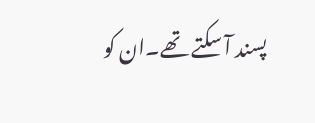پسند آ سکتے تھے۔ان کو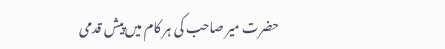حضرت میر صاحب کی ہر کام میں پیش قدمی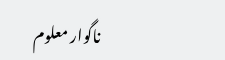ناگوار معلوم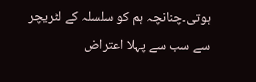ہوتی۔چنانچہ ہم کو سلسلہ کے لٹریچر سے سب سے پہلا اعتراض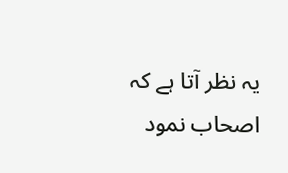یہ نظر آتا ہے کہ اصحاب نمود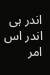اندر ہی اندر اس امر